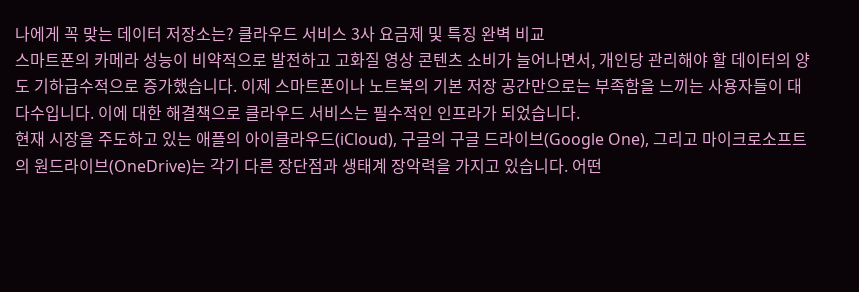나에게 꼭 맞는 데이터 저장소는? 클라우드 서비스 3사 요금제 및 특징 완벽 비교
스마트폰의 카메라 성능이 비약적으로 발전하고 고화질 영상 콘텐츠 소비가 늘어나면서, 개인당 관리해야 할 데이터의 양도 기하급수적으로 증가했습니다. 이제 스마트폰이나 노트북의 기본 저장 공간만으로는 부족함을 느끼는 사용자들이 대다수입니다. 이에 대한 해결책으로 클라우드 서비스는 필수적인 인프라가 되었습니다.
현재 시장을 주도하고 있는 애플의 아이클라우드(iCloud), 구글의 구글 드라이브(Google One), 그리고 마이크로소프트의 원드라이브(OneDrive)는 각기 다른 장단점과 생태계 장악력을 가지고 있습니다. 어떤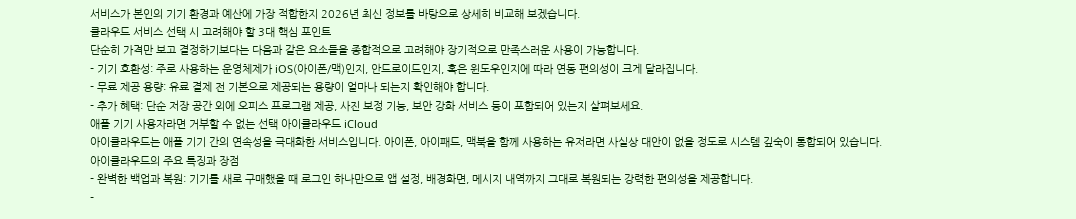서비스가 본인의 기기 환경과 예산에 가장 적합한지 2026년 최신 정보를 바탕으로 상세히 비교해 보겠습니다.
클라우드 서비스 선택 시 고려해야 할 3대 핵심 포인트
단순히 가격만 보고 결정하기보다는 다음과 같은 요소들을 종합적으로 고려해야 장기적으로 만족스러운 사용이 가능합니다.
- 기기 호환성: 주로 사용하는 운영체제가 iOS(아이폰/맥)인지, 안드로이드인지, 혹은 윈도우인지에 따라 연동 편의성이 크게 달라집니다.
- 무료 제공 용량: 유료 결제 전 기본으로 제공되는 용량이 얼마나 되는지 확인해야 합니다.
- 추가 혜택: 단순 저장 공간 외에 오피스 프로그램 제공, 사진 보정 기능, 보안 강화 서비스 등이 포함되어 있는지 살펴보세요.
애플 기기 사용자라면 거부할 수 없는 선택 아이클라우드 iCloud
아이클라우드는 애플 기기 간의 연속성을 극대화한 서비스입니다. 아이폰, 아이패드, 맥북을 함께 사용하는 유저라면 사실상 대안이 없을 정도로 시스템 깊숙이 통합되어 있습니다.
아이클라우드의 주요 특징과 장점
- 완벽한 백업과 복원: 기기를 새로 구매했을 때 로그인 하나만으로 앱 설정, 배경화면, 메시지 내역까지 그대로 복원되는 강력한 편의성을 제공합니다.
-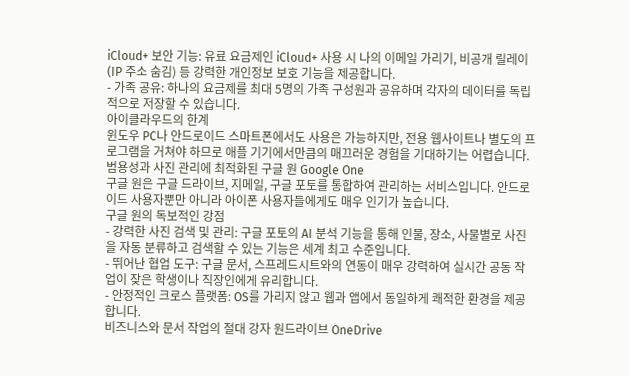iCloud+ 보안 기능: 유료 요금제인 iCloud+ 사용 시 나의 이메일 가리기, 비공개 릴레이(IP 주소 숨김) 등 강력한 개인정보 보호 기능을 제공합니다.
- 가족 공유: 하나의 요금제를 최대 5명의 가족 구성원과 공유하며 각자의 데이터를 독립적으로 저장할 수 있습니다.
아이클라우드의 한계
윈도우 PC나 안드로이드 스마트폰에서도 사용은 가능하지만, 전용 웹사이트나 별도의 프로그램을 거쳐야 하므로 애플 기기에서만큼의 매끄러운 경험을 기대하기는 어렵습니다.
범용성과 사진 관리에 최적화된 구글 원 Google One
구글 원은 구글 드라이브, 지메일, 구글 포토를 통합하여 관리하는 서비스입니다. 안드로이드 사용자뿐만 아니라 아이폰 사용자들에게도 매우 인기가 높습니다.
구글 원의 독보적인 강점
- 강력한 사진 검색 및 관리: 구글 포토의 AI 분석 기능을 통해 인물, 장소, 사물별로 사진을 자동 분류하고 검색할 수 있는 기능은 세계 최고 수준입니다.
- 뛰어난 협업 도구: 구글 문서, 스프레드시트와의 연동이 매우 강력하여 실시간 공동 작업이 잦은 학생이나 직장인에게 유리합니다.
- 안정적인 크로스 플랫폼: OS를 가리지 않고 웹과 앱에서 동일하게 쾌적한 환경을 제공합니다.
비즈니스와 문서 작업의 절대 강자 원드라이브 OneDrive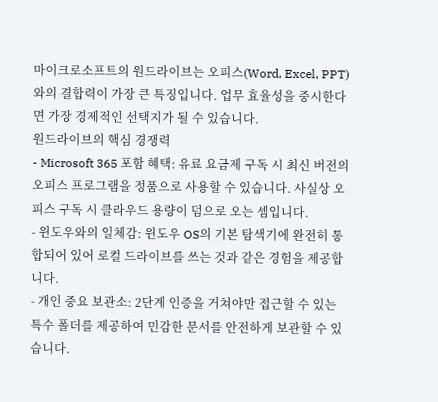마이크로소프트의 원드라이브는 오피스(Word, Excel, PPT)와의 결합력이 가장 큰 특징입니다. 업무 효율성을 중시한다면 가장 경제적인 선택지가 될 수 있습니다.
원드라이브의 핵심 경쟁력
- Microsoft 365 포함 혜택: 유료 요금제 구독 시 최신 버전의 오피스 프로그램을 정품으로 사용할 수 있습니다. 사실상 오피스 구독 시 클라우드 용량이 덤으로 오는 셈입니다.
- 윈도우와의 일체감: 윈도우 OS의 기본 탐색기에 완전히 통합되어 있어 로컬 드라이브를 쓰는 것과 같은 경험을 제공합니다.
- 개인 중요 보관소: 2단계 인증을 거쳐야만 접근할 수 있는 특수 폴더를 제공하여 민감한 문서를 안전하게 보관할 수 있습니다.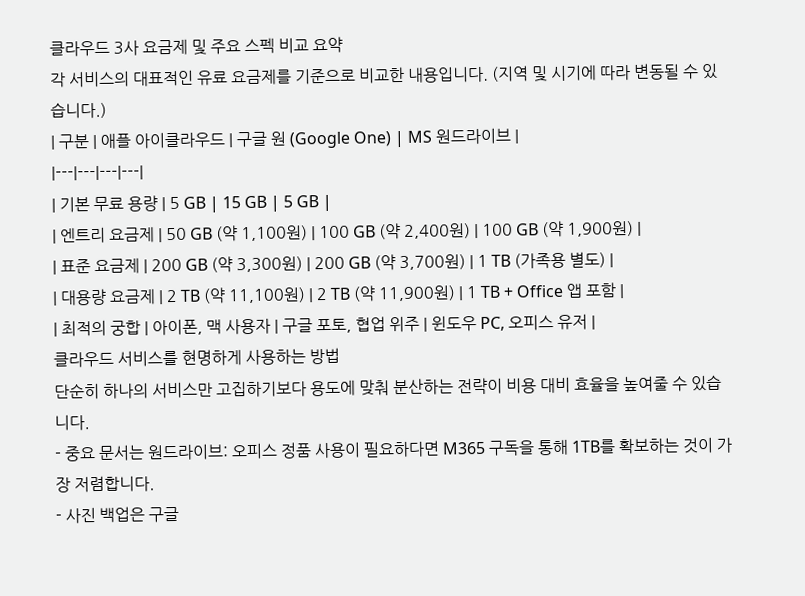클라우드 3사 요금제 및 주요 스펙 비교 요약
각 서비스의 대표적인 유료 요금제를 기준으로 비교한 내용입니다. (지역 및 시기에 따라 변동될 수 있습니다.)
| 구분 | 애플 아이클라우드 | 구글 원 (Google One) | MS 원드라이브 |
|---|---|---|---|
| 기본 무료 용량 | 5 GB | 15 GB | 5 GB |
| 엔트리 요금제 | 50 GB (약 1,100원) | 100 GB (약 2,400원) | 100 GB (약 1,900원) |
| 표준 요금제 | 200 GB (약 3,300원) | 200 GB (약 3,700원) | 1 TB (가족용 별도) |
| 대용량 요금제 | 2 TB (약 11,100원) | 2 TB (약 11,900원) | 1 TB + Office 앱 포함 |
| 최적의 궁합 | 아이폰, 맥 사용자 | 구글 포토, 협업 위주 | 윈도우 PC, 오피스 유저 |
클라우드 서비스를 현명하게 사용하는 방법
단순히 하나의 서비스만 고집하기보다 용도에 맞춰 분산하는 전략이 비용 대비 효율을 높여줄 수 있습니다.
- 중요 문서는 원드라이브: 오피스 정품 사용이 필요하다면 M365 구독을 통해 1TB를 확보하는 것이 가장 저렴합니다.
- 사진 백업은 구글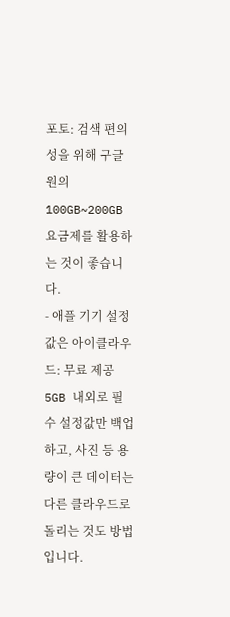포토: 검색 편의성을 위해 구글 원의 100GB~200GB 요금제를 활용하는 것이 좋습니다.
- 애플 기기 설정값은 아이클라우드: 무료 제공 5GB 내외로 필수 설정값만 백업하고, 사진 등 용량이 큰 데이터는 다른 클라우드로 돌리는 것도 방법입니다.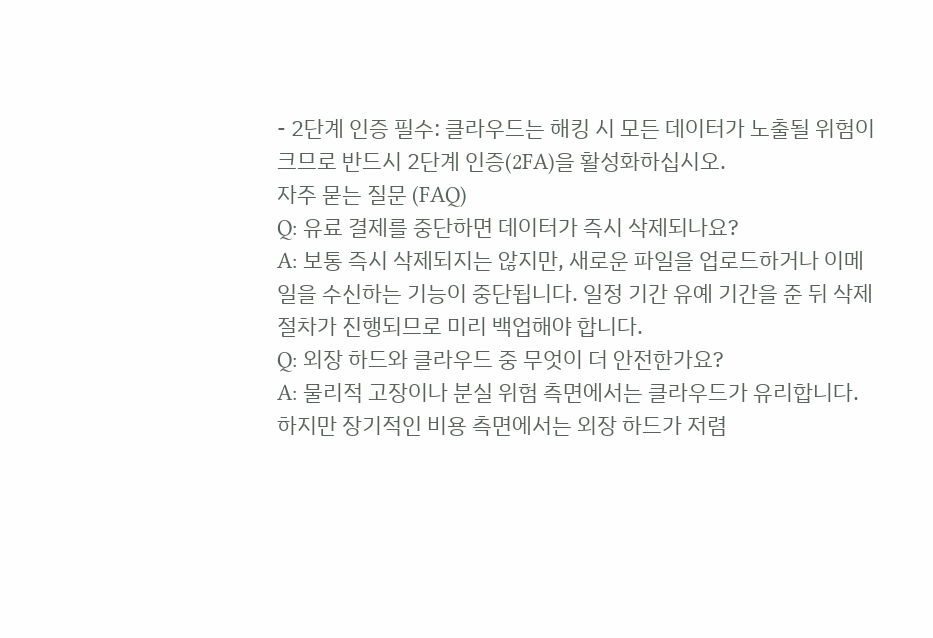- 2단계 인증 필수: 클라우드는 해킹 시 모든 데이터가 노출될 위험이 크므로 반드시 2단계 인증(2FA)을 활성화하십시오.
자주 묻는 질문 (FAQ)
Q: 유료 결제를 중단하면 데이터가 즉시 삭제되나요?
A: 보통 즉시 삭제되지는 않지만, 새로운 파일을 업로드하거나 이메일을 수신하는 기능이 중단됩니다. 일정 기간 유예 기간을 준 뒤 삭제 절차가 진행되므로 미리 백업해야 합니다.
Q: 외장 하드와 클라우드 중 무엇이 더 안전한가요?
A: 물리적 고장이나 분실 위험 측면에서는 클라우드가 유리합니다. 하지만 장기적인 비용 측면에서는 외장 하드가 저렴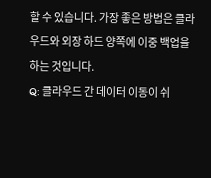할 수 있습니다. 가장 좋은 방법은 클라우드와 외장 하드 양쪽에 이중 백업을 하는 것입니다.
Q: 클라우드 간 데이터 이동이 쉬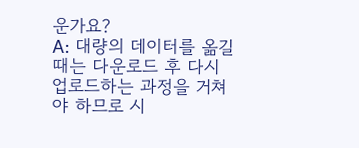운가요?
A: 대량의 데이터를 옮길 때는 다운로드 후 다시 업로드하는 과정을 거쳐야 하므로 시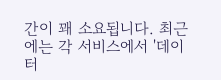간이 꽤 소요됩니다. 최근에는 각 서비스에서 '데이터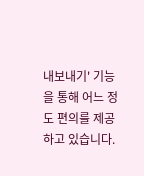내보내기' 기능을 통해 어느 정도 편의를 제공하고 있습니다.